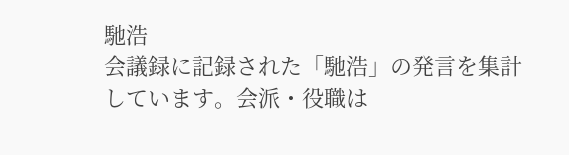馳浩
会議録に記録された「馳浩」の発言を集計しています。会派・役職は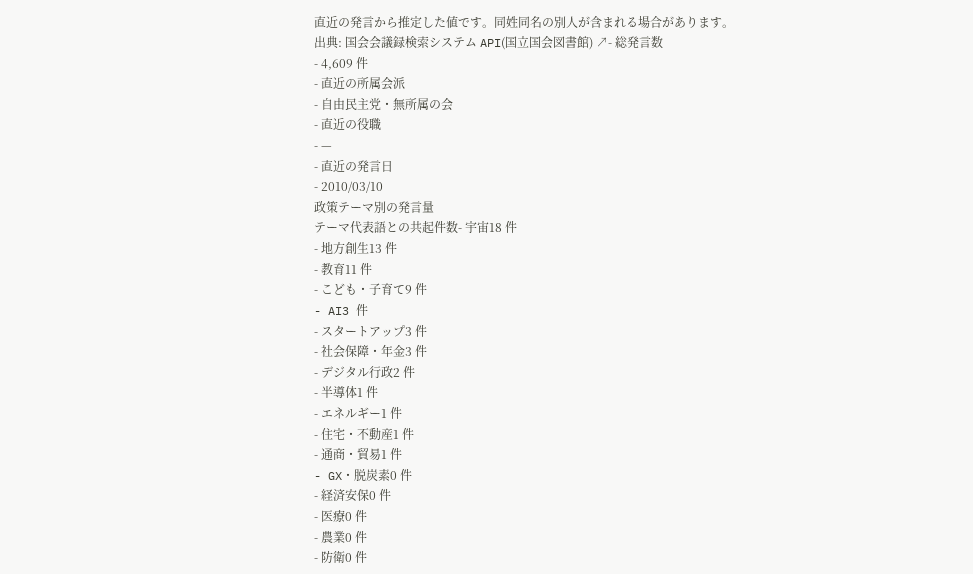直近の発言から推定した値です。同姓同名の別人が含まれる場合があります。
出典: 国会会議録検索システム API(国立国会図書館) ↗- 総発言数
- 4,609 件
- 直近の所属会派
- 自由民主党・無所属の会
- 直近の役職
- —
- 直近の発言日
- 2010/03/10
政策テーマ別の発言量
テーマ代表語との共起件数- 宇宙18 件
- 地方創生13 件
- 教育11 件
- こども・子育て9 件
- AI3 件
- スタートアップ3 件
- 社会保障・年金3 件
- デジタル行政2 件
- 半導体1 件
- エネルギー1 件
- 住宅・不動産1 件
- 通商・貿易1 件
- GX・脱炭素0 件
- 経済安保0 件
- 医療0 件
- 農業0 件
- 防衛0 件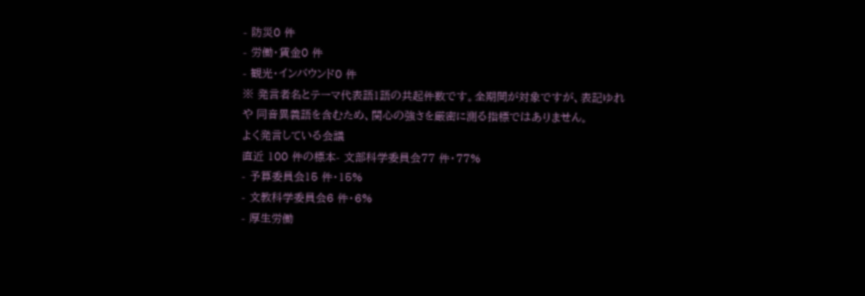- 防災0 件
- 労働・賃金0 件
- 観光・インバウンド0 件
※ 発言者名とテーマ代表語1語の共起件数です。全期間が対象ですが、表記ゆれや 同音異義語を含むため、関心の強さを厳密に測る指標ではありません。
よく発言している会議
直近 100 件の標本- 文部科学委員会77 件・77%
- 予算委員会15 件・15%
- 文教科学委員会6 件・6%
- 厚生労働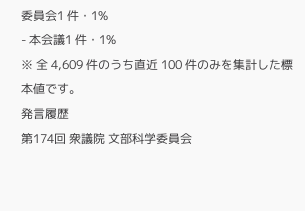委員会1 件・1%
- 本会議1 件・1%
※ 全 4,609 件のうち直近 100 件のみを集計した標本値です。
発言履歴
第174回 衆議院 文部科学委員会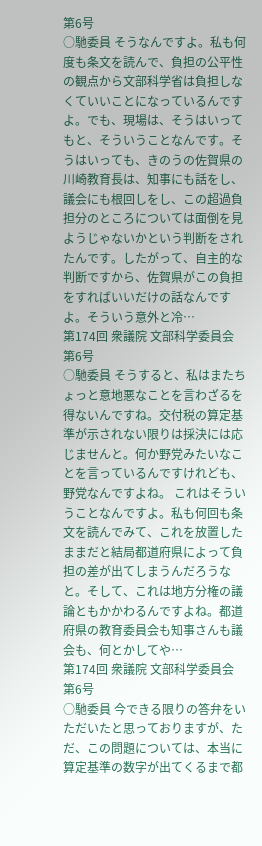第6号
○馳委員 そうなんですよ。私も何度も条文を読んで、負担の公平性の観点から文部科学省は負担しなくていいことになっているんですよ。でも、現場は、そうはいってもと、そういうことなんです。そうはいっても、きのうの佐賀県の川崎教育長は、知事にも話をし、議会にも根回しをし、この超過負担分のところについては面倒を見ようじゃないかという判断をされたんです。したがって、自主的な判断ですから、佐賀県がこの負担をすればいいだけの話なんですよ。そういう意外と冷…
第174回 衆議院 文部科学委員会 第6号
○馳委員 そうすると、私はまたちょっと意地悪なことを言わざるを得ないんですね。交付税の算定基準が示されない限りは採決には応じませんと。何か野党みたいなことを言っているんですけれども、野党なんですよね。 これはそういうことなんですよ。私も何回も条文を読んでみて、これを放置したままだと結局都道府県によって負担の差が出てしまうんだろうなと。そして、これは地方分権の議論ともかかわるんですよね。都道府県の教育委員会も知事さんも議会も、何とかしてや…
第174回 衆議院 文部科学委員会 第6号
○馳委員 今できる限りの答弁をいただいたと思っておりますが、ただ、この問題については、本当に算定基準の数字が出てくるまで都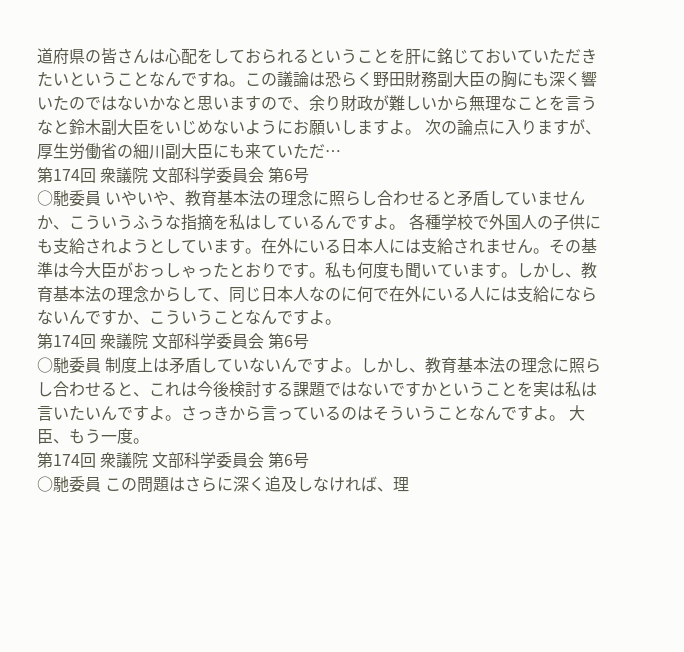道府県の皆さんは心配をしておられるということを肝に銘じておいていただきたいということなんですね。この議論は恐らく野田財務副大臣の胸にも深く響いたのではないかなと思いますので、余り財政が難しいから無理なことを言うなと鈴木副大臣をいじめないようにお願いしますよ。 次の論点に入りますが、厚生労働省の細川副大臣にも来ていただ…
第174回 衆議院 文部科学委員会 第6号
○馳委員 いやいや、教育基本法の理念に照らし合わせると矛盾していませんか、こういうふうな指摘を私はしているんですよ。 各種学校で外国人の子供にも支給されようとしています。在外にいる日本人には支給されません。その基準は今大臣がおっしゃったとおりです。私も何度も聞いています。しかし、教育基本法の理念からして、同じ日本人なのに何で在外にいる人には支給にならないんですか、こういうことなんですよ。
第174回 衆議院 文部科学委員会 第6号
○馳委員 制度上は矛盾していないんですよ。しかし、教育基本法の理念に照らし合わせると、これは今後検討する課題ではないですかということを実は私は言いたいんですよ。さっきから言っているのはそういうことなんですよ。 大臣、もう一度。
第174回 衆議院 文部科学委員会 第6号
○馳委員 この問題はさらに深く追及しなければ、理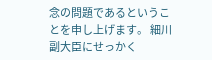念の問題であるということを申し上げます。 細川副大臣にせっかく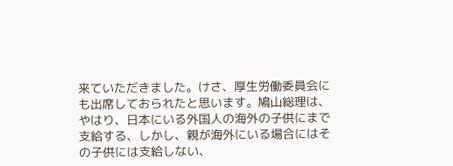来ていただきました。けさ、厚生労働委員会にも出席しておられたと思います。鳩山総理は、やはり、日本にいる外国人の海外の子供にまで支給する、しかし、親が海外にいる場合にはその子供には支給しない、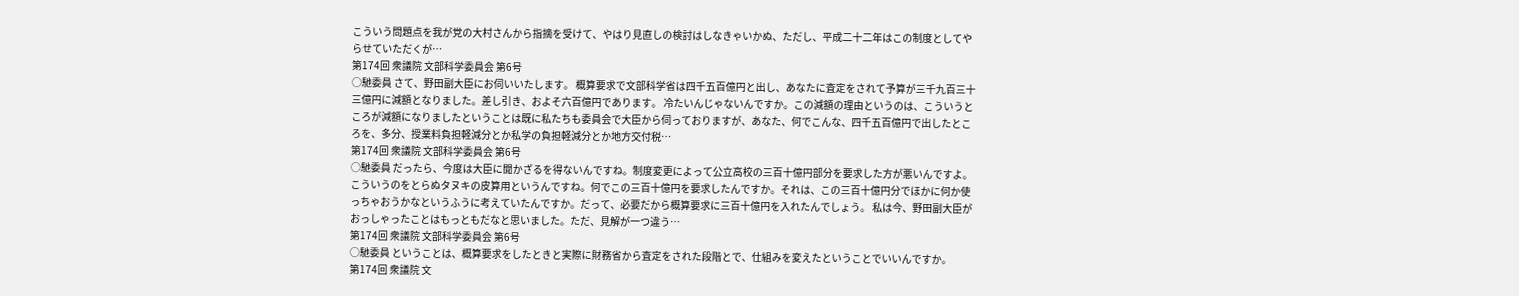こういう問題点を我が党の大村さんから指摘を受けて、やはり見直しの検討はしなきゃいかぬ、ただし、平成二十二年はこの制度としてやらせていただくが…
第174回 衆議院 文部科学委員会 第6号
○馳委員 さて、野田副大臣にお伺いいたします。 概算要求で文部科学省は四千五百億円と出し、あなたに査定をされて予算が三千九百三十三億円に減額となりました。差し引き、およそ六百億円であります。 冷たいんじゃないんですか。この減額の理由というのは、こういうところが減額になりましたということは既に私たちも委員会で大臣から伺っておりますが、あなた、何でこんな、四千五百億円で出したところを、多分、授業料負担軽減分とか私学の負担軽減分とか地方交付税…
第174回 衆議院 文部科学委員会 第6号
○馳委員 だったら、今度は大臣に聞かざるを得ないんですね。制度変更によって公立高校の三百十億円部分を要求した方が悪いんですよ。こういうのをとらぬタヌキの皮算用というんですね。何でこの三百十億円を要求したんですか。それは、この三百十億円分でほかに何か使っちゃおうかなというふうに考えていたんですか。だって、必要だから概算要求に三百十億円を入れたんでしょう。 私は今、野田副大臣がおっしゃったことはもっともだなと思いました。ただ、見解が一つ違う…
第174回 衆議院 文部科学委員会 第6号
○馳委員 ということは、概算要求をしたときと実際に財務省から査定をされた段階とで、仕組みを変えたということでいいんですか。
第174回 衆議院 文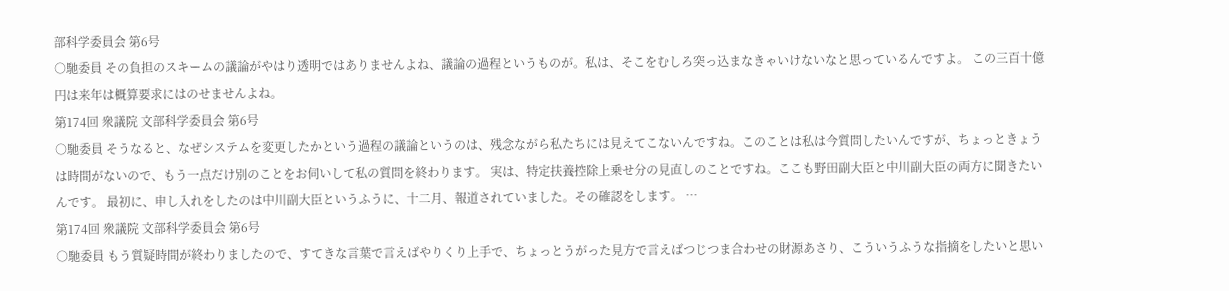部科学委員会 第6号
○馳委員 その負担のスキームの議論がやはり透明ではありませんよね、議論の過程というものが。私は、そこをむしろ突っ込まなきゃいけないなと思っているんですよ。 この三百十億円は来年は概算要求にはのせませんよね。
第174回 衆議院 文部科学委員会 第6号
○馳委員 そうなると、なぜシステムを変更したかという過程の議論というのは、残念ながら私たちには見えてこないんですね。このことは私は今質問したいんですが、ちょっときょうは時間がないので、もう一点だけ別のことをお伺いして私の質問を終わります。 実は、特定扶養控除上乗せ分の見直しのことですね。ここも野田副大臣と中川副大臣の両方に聞きたいんです。 最初に、申し入れをしたのは中川副大臣というふうに、十二月、報道されていました。その確認をします。 …
第174回 衆議院 文部科学委員会 第6号
○馳委員 もう質疑時間が終わりましたので、すてきな言葉で言えばやりくり上手で、ちょっとうがった見方で言えばつじつま合わせの財源あさり、こういうふうな指摘をしたいと思い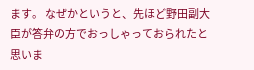ます。 なぜかというと、先ほど野田副大臣が答弁の方でおっしゃっておられたと思いま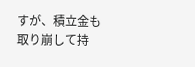すが、積立金も取り崩して持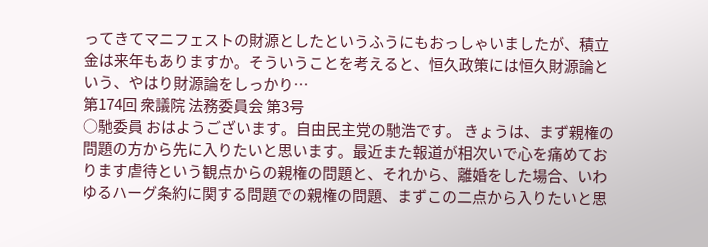ってきてマニフェストの財源としたというふうにもおっしゃいましたが、積立金は来年もありますか。そういうことを考えると、恒久政策には恒久財源論という、やはり財源論をしっかり…
第174回 衆議院 法務委員会 第3号
○馳委員 おはようございます。自由民主党の馳浩です。 きょうは、まず親権の問題の方から先に入りたいと思います。最近また報道が相次いで心を痛めております虐待という観点からの親権の問題と、それから、離婚をした場合、いわゆるハーグ条約に関する問題での親権の問題、まずこの二点から入りたいと思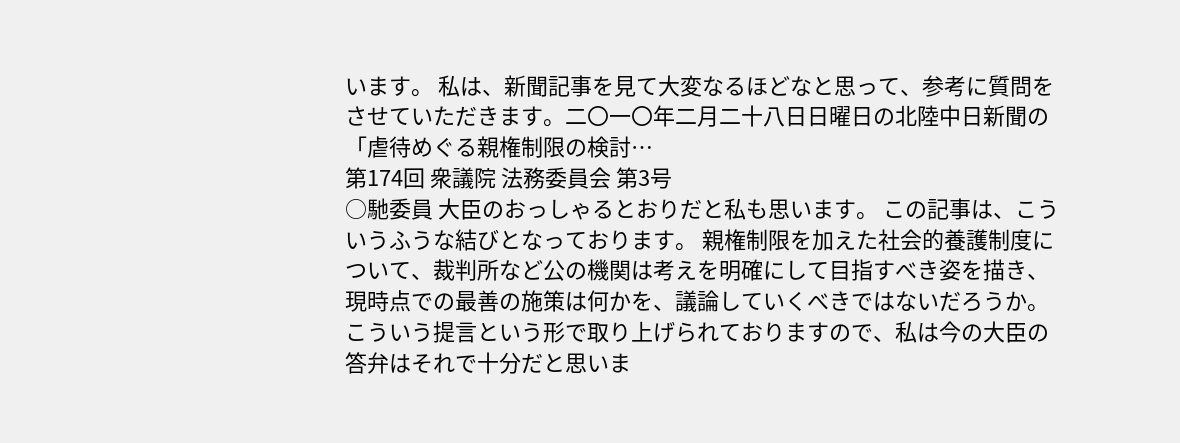います。 私は、新聞記事を見て大変なるほどなと思って、参考に質問をさせていただきます。二〇一〇年二月二十八日日曜日の北陸中日新聞の「虐待めぐる親権制限の検討…
第174回 衆議院 法務委員会 第3号
○馳委員 大臣のおっしゃるとおりだと私も思います。 この記事は、こういうふうな結びとなっております。 親権制限を加えた社会的養護制度について、裁判所など公の機関は考えを明確にして目指すべき姿を描き、現時点での最善の施策は何かを、議論していくべきではないだろうか。 こういう提言という形で取り上げられておりますので、私は今の大臣の答弁はそれで十分だと思いま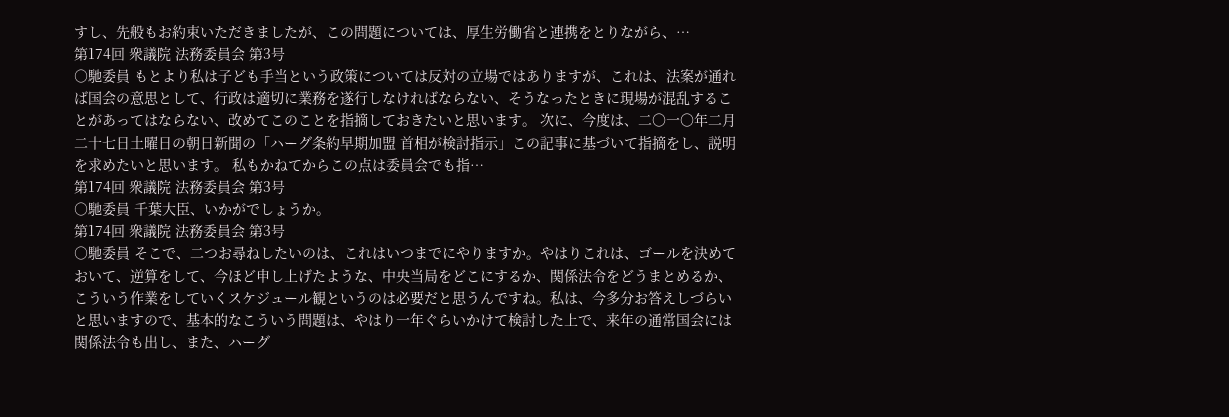すし、先般もお約束いただきましたが、この問題については、厚生労働省と連携をとりながら、…
第174回 衆議院 法務委員会 第3号
○馳委員 もとより私は子ども手当という政策については反対の立場ではありますが、これは、法案が通れば国会の意思として、行政は適切に業務を遂行しなければならない、そうなったときに現場が混乱することがあってはならない、改めてこのことを指摘しておきたいと思います。 次に、今度は、二〇一〇年二月二十七日土曜日の朝日新聞の「ハーグ条約早期加盟 首相が検討指示」この記事に基づいて指摘をし、説明を求めたいと思います。 私もかねてからこの点は委員会でも指…
第174回 衆議院 法務委員会 第3号
○馳委員 千葉大臣、いかがでしょうか。
第174回 衆議院 法務委員会 第3号
○馳委員 そこで、二つお尋ねしたいのは、これはいつまでにやりますか。やはりこれは、ゴールを決めておいて、逆算をして、今ほど申し上げたような、中央当局をどこにするか、関係法令をどうまとめるか、こういう作業をしていくスケジュール観というのは必要だと思うんですね。私は、今多分お答えしづらいと思いますので、基本的なこういう問題は、やはり一年ぐらいかけて検討した上で、来年の通常国会には関係法令も出し、また、ハーグ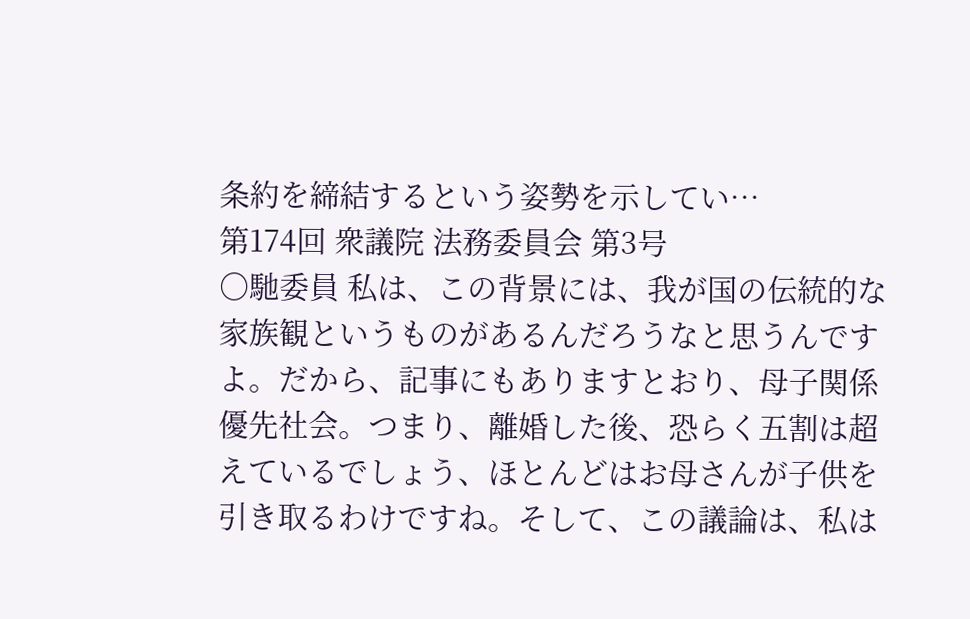条約を締結するという姿勢を示してい…
第174回 衆議院 法務委員会 第3号
○馳委員 私は、この背景には、我が国の伝統的な家族観というものがあるんだろうなと思うんですよ。だから、記事にもありますとおり、母子関係優先社会。つまり、離婚した後、恐らく五割は超えているでしょう、ほとんどはお母さんが子供を引き取るわけですね。そして、この議論は、私は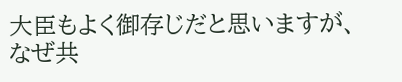大臣もよく御存じだと思いますが、なぜ共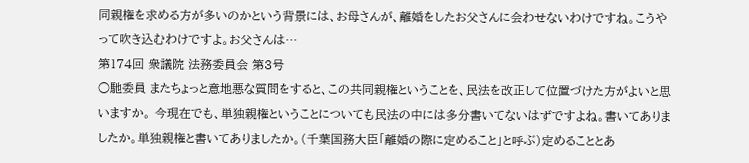同親権を求める方が多いのかという背景には、お母さんが、離婚をしたお父さんに会わせないわけですね。こうやって吹き込むわけですよ。お父さんは…
第174回 衆議院 法務委員会 第3号
○馳委員 またちょっと意地悪な質問をすると、この共同親権ということを、民法を改正して位置づけた方がよいと思いますか。 今現在でも、単独親権ということについても民法の中には多分書いてないはずですよね。書いてありましたか。単独親権と書いてありましたか。(千葉国務大臣「離婚の際に定めること」と呼ぶ)定めることとあ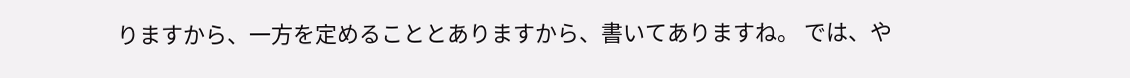りますから、一方を定めることとありますから、書いてありますね。 では、や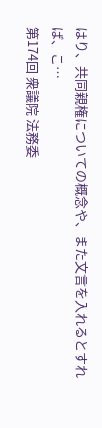はり、共同親権についての概念や、また文言を入れるとすれば、こ…
第174回 衆議院 法務委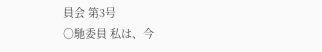員会 第3号
○馳委員 私は、今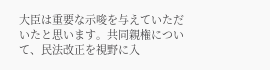大臣は重要な示唆を与えていただいたと思います。共同親権について、民法改正を視野に入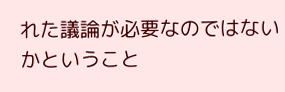れた議論が必要なのではないかということ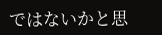ではないかと思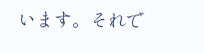います。それで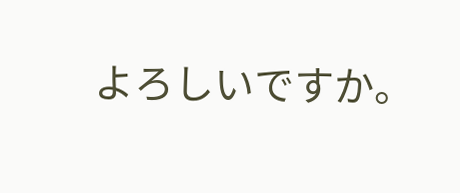よろしいですか。